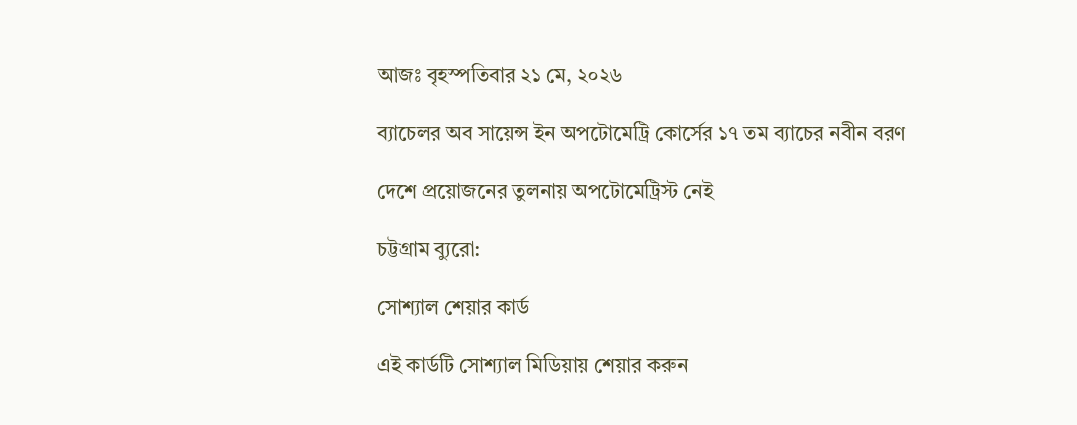আজঃ বৃহস্পতিবার ২১ মে, ২০২৬

ব্যাচেলর অব সায়েন্স ইন অপটোমেট্রি কোর্সের ১৭ তম ব্যাচের নবীন বরণ

দেশে প্রয়োজনের তুলনায় অপটোমেট্রিস্ট নেই

চট্টগ্রাম ব্যুরো:

সোশ্যাল শেয়ার কার্ড

এই কার্ডটি সোশ্যাল মিডিয়ায় শেয়ার করুন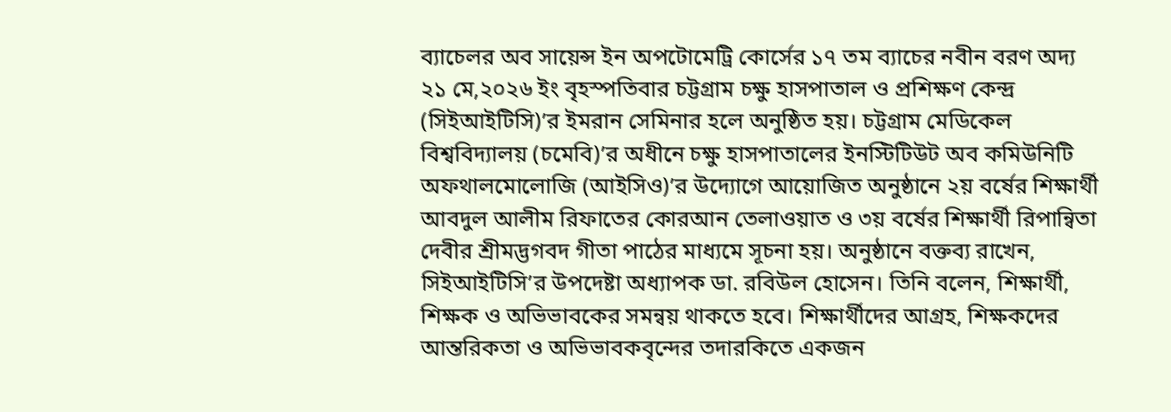ব্যাচেলর অব সায়েন্স ইন অপটোমেট্রি কোর্সের ১৭ তম ব্যাচের নবীন বরণ অদ্য ২১ মে,২০২৬ ইং বৃহস্পতিবার চট্টগ্রাম চক্ষু হাসপাতাল ও প্রশিক্ষণ কেন্দ্র (সিইআইটিসি)’র ইমরান সেমিনার হলে অনুষ্ঠিত হয়। চট্টগ্রাম মেডিকেল বিশ্ববিদ্যালয় (চমেবি)’র অধীনে চক্ষু হাসপাতালের ইনস্টিটিউট অব কমিউনিটি অফথালমোলোজি (আইসিও)’র উদ্যোগে আয়োজিত অনুষ্ঠানে ২য় বর্ষের শিক্ষার্থী আবদুল আলীম রিফাতের কোরআন তেলাওয়াত ও ৩য় বর্ষের শিক্ষার্থী রিপান্বিতা দেবীর শ্রীমদ্ভগবদ গীতা পাঠের মাধ্যমে সূচনা হয়। অনুষ্ঠানে বক্তব্য রাখেন, সিইআইটিসি’র উপদেষ্টা অধ্যাপক ডা. রবিউল হোসেন। তিনি বলেন, শিক্ষার্থী, শিক্ষক ও অভিভাবকের সমন্বয় থাকতে হবে। শিক্ষার্থীদের আগ্রহ, শিক্ষকদের আন্তরিকতা ও অভিভাবকবৃন্দের তদারকিতে একজন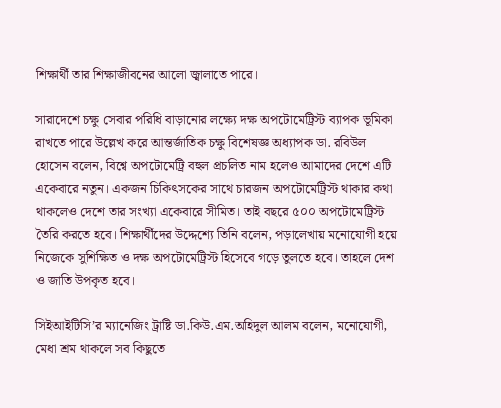শিক্ষার্থী তার শিক্ষাজীবনের আলো জ্বালাতে পারে।

সারাদেশে চক্ষু সেবার পরিধি বাড়ানোর লক্ষ্যে দক্ষ অপটোমেট্রিস্ট ব্যাপক ভূমিকা রাখতে পারে উল্লেখ করে আন্তর্জাতিক চক্ষু বিশেষজ্ঞ অধ্যাপক ডা. রবিউল হোসেন বলেন, বিশ্বে অপটোমেট্রি বহুল প্রচলিত নাম হলেও আমাদের দেশে এটি একেবারে নতুন। একজন চিকিৎসকের সাথে চারজন অপটোমেট্রিস্ট থাকার কথা থাকলেও দেশে তার সংখ্যা একেবারে সীমিত। তাই বছরে ৫০০ অপটোমেট্রিস্ট তৈরি করতে হবে। শিক্ষার্থীদের উদ্দেশ্যে তিনি বলেন, পড়ালেখায় মনোযোগী হয়ে নিজেকে সুশিক্ষিত ও দক্ষ অপটোমেট্রিস্ট হিসেবে গড়ে তুলতে হবে। তাহলে দেশ ও জাতি উপকৃত হবে।

সিইআইটিসি’র ম্যানেজিং ট্রাষ্টি ডা.কিউ.এম.অহিদুল আলম বলেন, মনোযোগী, মেধা শ্রম থাকলে সব কিছুতে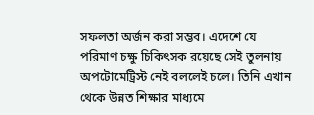সফলতা অর্জন করা সম্ভব। এদেশে যে পরিমাণ চক্ষু চিকিৎসক রয়েছে সেই তুলনায় অপটোমেট্রিস্ট নেই বললেই চলে। তিনি এখান থেকে উন্নত শিক্ষার মাধ্যমে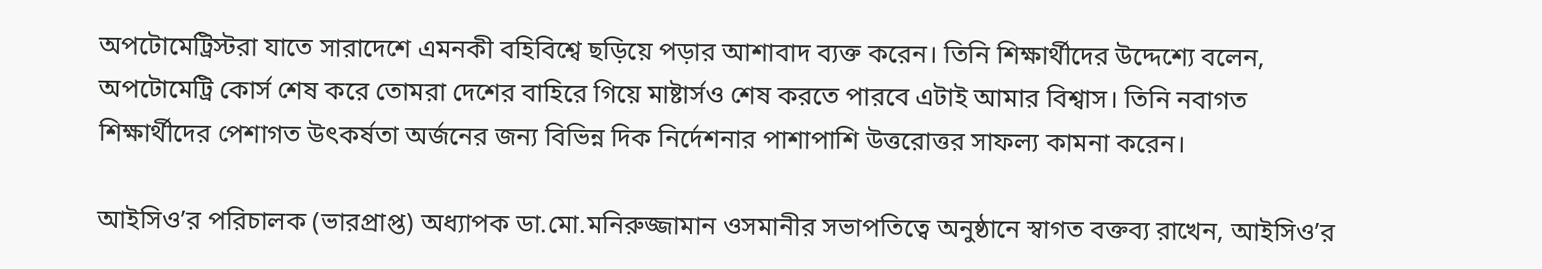অপটোমেট্রিস্টরা যাতে সারাদেশে এমনকী বহিবিশ্বে ছড়িয়ে পড়ার আশাবাদ ব্যক্ত করেন। তিনি শিক্ষার্থীদের উদ্দেশ্যে বলেন, অপটোমেট্রি কোর্স শেষ করে তোমরা দেশের বাহিরে গিয়ে মাষ্টার্সও শেষ করতে পারবে এটাই আমার বিশ্বাস। তিনি নবাগত শিক্ষার্থীদের পেশাগত উৎকর্ষতা অর্জনের জন্য বিভিন্ন দিক নির্দেশনার পাশাপাশি উত্তরোত্তর সাফল্য কামনা করেন।

আইসিও’র পরিচালক (ভারপ্রাপ্ত) অধ্যাপক ডা.মো.মনিরুজ্জামান ওসমানীর সভাপতিত্বে অনুষ্ঠানে স্বাগত বক্তব্য রাখেন, আইসিও’র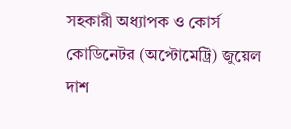সহকারী অধ্যাপক ও কোর্স কোডিনেটর (অপ্টোমেট্রি) জুয়েল দাশ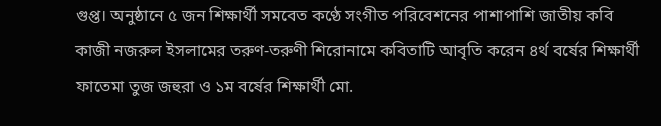গুপ্ত। অনুষ্ঠানে ৫ জন শিক্ষার্থী সমবেত কণ্ঠে সংগীত পরিবেশনের পাশাপাশি জাতীয় কবি কাজী নজরুল ইসলামের তরুণ-তরুণী শিরোনামে কবিতাটি আবৃতি করেন ৪র্থ বর্ষের শিক্ষার্থী ফাতেমা তুজ জহুরা ও ১ম বর্ষের শিক্ষার্থী মো.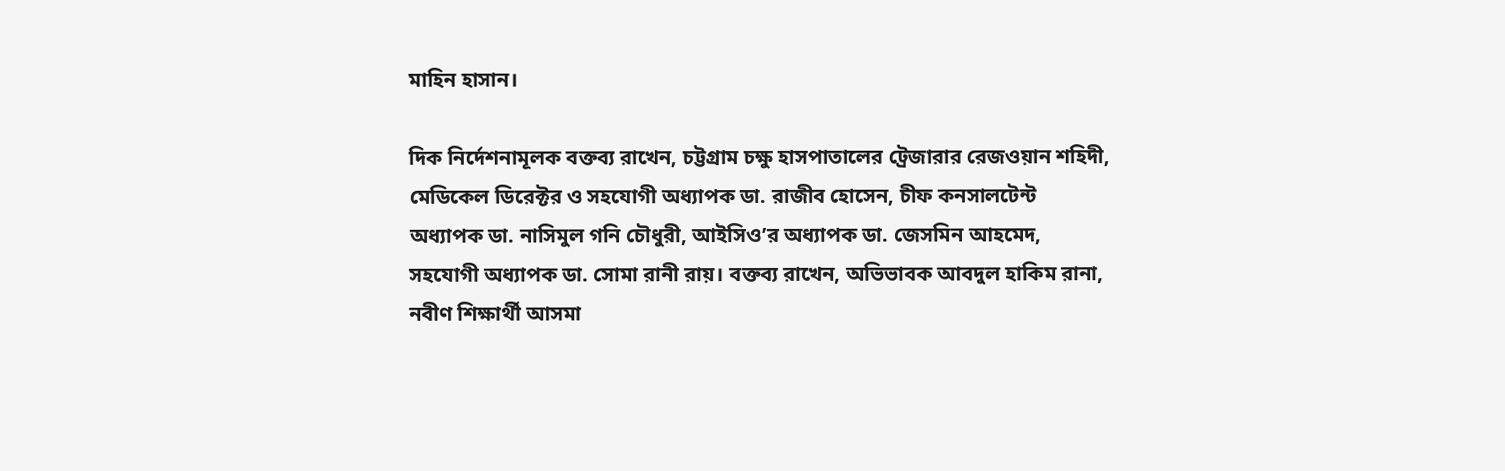মাহিন হাসান।

দিক নির্দেশনামূলক বক্তব্য রাখেন, চট্টগ্রাম চক্ষু হাসপাতালের ট্রেজারার রেজওয়ান শহিদী, মেডিকেল ডিরেক্টর ও সহযোগী অধ্যাপক ডা. রাজীব হোসেন, চীফ কনসালটেন্ট অধ্যাপক ডা. নাসিমুল গনি চৌধুরী, আইসিও’র অধ্যাপক ডা. জেসমিন আহমেদ, সহযোগী অধ্যাপক ডা. সোমা রানী রায়। বক্তব্য রাখেন, অভিভাবক আবদুল হাকিম রানা, নবীণ শিক্ষার্থী আসমা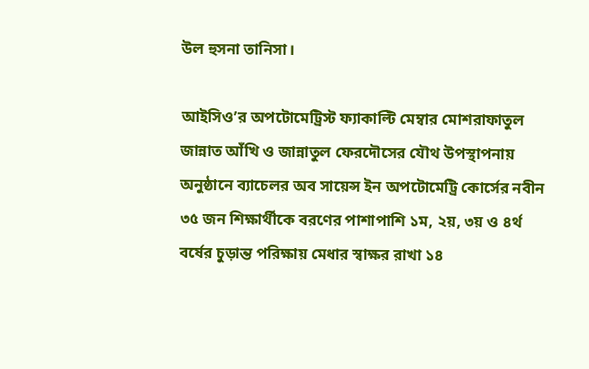উল হুসনা তানিসা।

আইসিও’র অপটোমেট্রিস্ট ফ্যাকাল্টি মেম্বার মোশরাফাতুল জান্নাত আঁখি ও জান্নাতুল ফেরদৌসের যৌথ উপস্থাপনায় অনুষ্ঠানে ব্যাচেলর অব সায়েন্স ইন অপটোমেট্রি কোর্সের নবীন ৩৫ জন শিক্ষার্থীকে বরণের পাশাপাশি ১ম, ২য়, ৩য় ও ৪র্থ বর্ষের চুড়ান্ত পরিক্ষায় মেধার স্বাক্ষর রাখা ১৪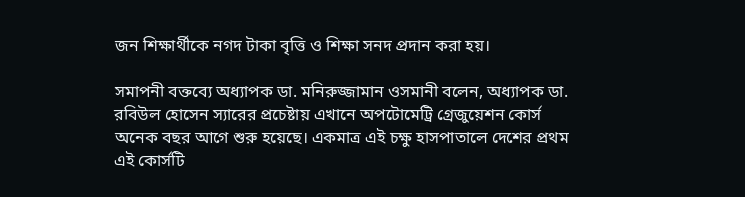জন শিক্ষার্থীকে নগদ টাকা বৃত্তি ও শিক্ষা সনদ প্রদান করা হয়।

সমাপনী বক্তব্যে অধ্যাপক ডা. মনিরুজ্জামান ওসমানী বলেন, অধ্যাপক ডা. রবিউল হোসেন স্যারের প্রচেষ্টায় এখানে অপটোমেট্রি গ্রেজুয়েশন কোর্স অনেক বছর আগে শুরু হয়েছে। একমাত্র এই চক্ষু হাসপাতালে দেশের প্রথম এই কোর্সটি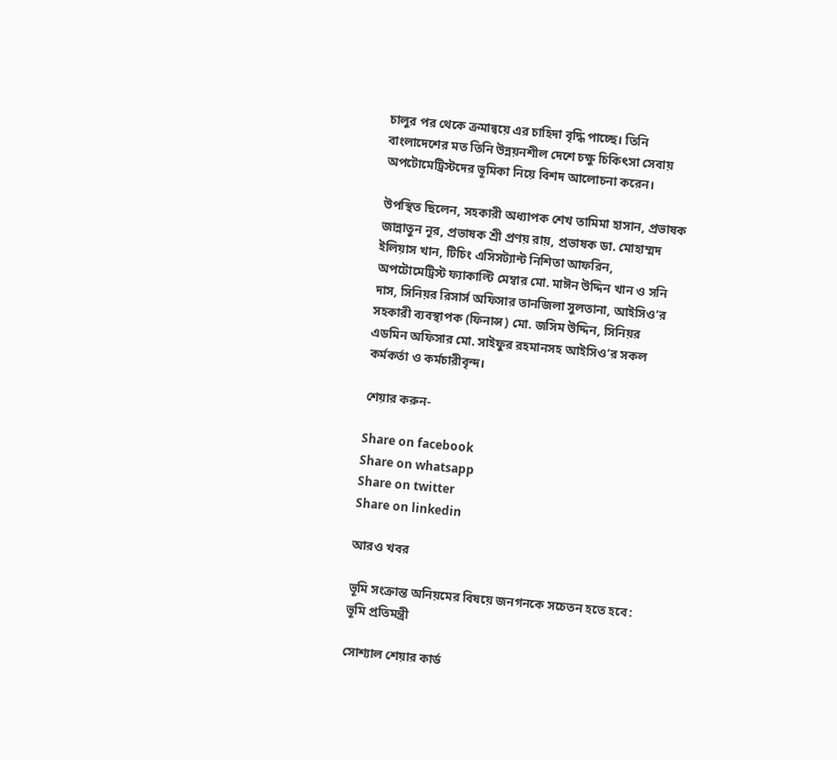চালুর পর থেকে ক্রমান্বয়ে এর চাহিদা বৃদ্ধি পাচ্ছে। তিনি বাংলাদেশের মত তিনি উন্নয়নশীল দেশে চক্ষু চিকিৎসা সেবায় অপটোমেট্রিস্টদের ভূমিকা নিয়ে বিশদ আলোচনা করেন।

উপস্থিত ছিলেন, সহকারী অধ্যাপক শেখ তামিমা হাসান, প্রভাষক জান্নাতুন নূর, প্রভাষক শ্রী প্রণয় রায়, প্রভাষক ডা. মোহাম্মদ ইলিয়াস খান, টিচিং এসিসট্যান্ট নিশিতা আফরিন, অপটোমেট্রিস্ট ফ্যাকাল্টি মেম্বার মো. মাঈন উদ্দিন খান ও সনি দাস, সিনিয়র রিসার্স অফিসার তানজিলা সুলতানা, আইসিও’র সহকারী ব্যবস্থাপক (ফিনান্স) মো. জসিম উদ্দিন, সিনিয়র এডমিন অফিসার মো. সাইফুর রহমানসহ আইসিও’র সকল কর্মকর্তা ও কর্মচারীবৃন্দ।

শেয়ার করুন-

Share on facebook
Share on whatsapp
Share on twitter
Share on linkedin

আরও খবর

ভূমি সংক্রান্ত অনিয়মের বিষয়ে জনগনকে সচেতন হতে হবে: ভূমি প্রতিমন্ত্রী

সোশ্যাল শেয়ার কার্ড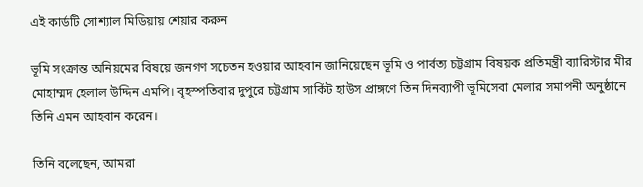এই কার্ডটি সোশ্যাল মিডিয়ায় শেয়ার করুন

ভূমি সংক্রান্ত অনিয়মের বিষয়ে জনগণ সচেতন হওয়ার আহবান জানিয়েছেন ভূমি ও পার্বত্য চট্টগ্রাম বিষয়ক প্রতিমন্ত্রী ব্যারিস্টার মীর মোহাম্মদ হেলাল উদ্দিন এমপি। বৃহস্পতিবার দুপুরে চট্টগ্রাম সার্কিট হাউস প্রাঙ্গণে তিন দিনব্যাপী ভূমিসেবা মেলার সমাপনী অনুষ্ঠানে তিনি এমন আহবান করেন।

তিনি বলেছেন, আমরা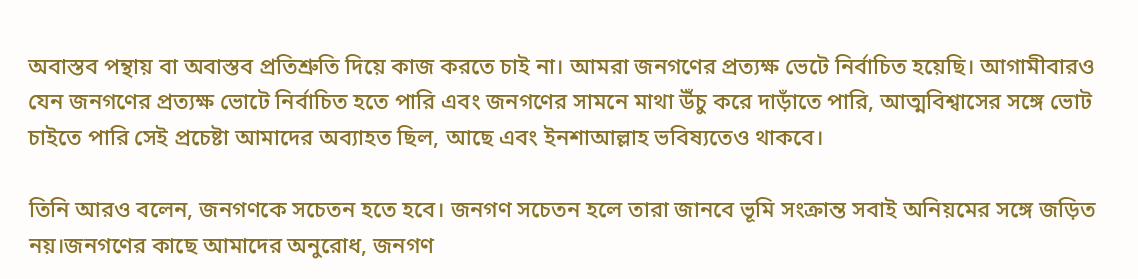অবাস্তব পন্থায় বা অবাস্তব প্রতিশ্রুতি দিয়ে কাজ করতে চাই না। আমরা জনগণের প্রত্যক্ষ ভেটে নির্বাচিত হয়েছি। আগামীবারও যেন জনগণের প্রত্যক্ষ ভোটে নির্বাচিত হতে পারি এবং জনগণের সামনে মাথা উঁচু করে দাড়াঁতে পারি, আত্মবিশ্বাসের সঙ্গে ভোট চাইতে পারি সেই প্রচেষ্টা আমাদের অব্যাহত ছিল, আছে এবং ইনশাআল্লাহ ভবিষ্যতেও থাকবে।

তিনি আরও বলেন, জনগণকে সচেতন হতে হবে। জনগণ সচেতন হলে তারা জানবে ভূমি সংক্রান্ত সবাই অনিয়মের সঙ্গে জড়িত নয়।জনগণের কাছে আমাদের অনুরোধ, জনগণ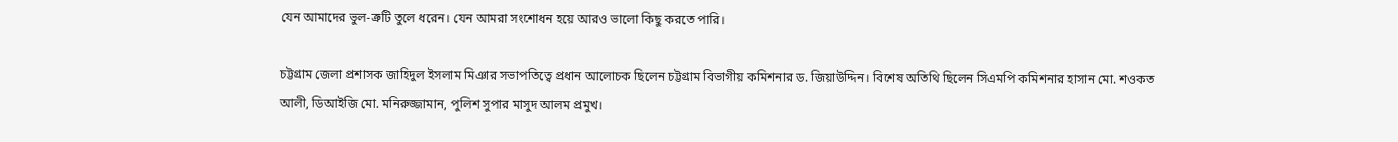যেন আমাদের ভুল-ত্রুটি তুলে ধরেন। যেন আমরা সংশোধন হয়ে আরও ভালো কিছু করতে পারি।

চট্টগ্রাম জেলা প্রশাসক জাহিদুল ইসলাম মিঞার সভাপতিত্বে প্রধান আলোচক ছিলেন চট্টগ্রাম বিভাগীয় কমিশনার ড. জিয়াউদ্দিন। বিশেষ অতিথি ছিলেন সিএমপি কমিশনার হাসান মো. শওকত আলী, ডিআইজি মো. মনিরুজ্জামান, পুলিশ সুপার মাসুদ আলম প্রমুখ।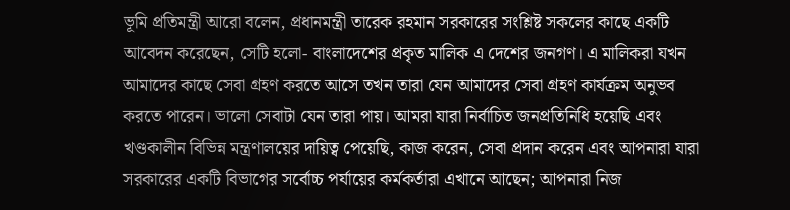ভূমি প্রতিমন্ত্রী আরো বলেন, প্রধানমন্ত্রী তারেক রহমান সরকারের সংশ্লিষ্ট সকলের কাছে একটি আবেদন করেছেন, সেটি হলো- বাংলাদেশের প্রকৃত মালিক এ দেশের জনগণ। এ মালিকরা যখন আমাদের কাছে সেবা গ্রহণ করতে আসে তখন তারা যেন আমাদের সেবা গ্রহণ কার্যক্রম অনুভব করতে পারেন। ভালো সেবাটা যেন তারা পায়। আমরা যারা নির্বাচিত জনপ্রতিনিধি হয়েছি এবং খণ্ডকালীন বিভিন্ন মন্ত্রণালয়ের দায়িত্ব পেয়েছি, কাজ করেন, সেবা প্রদান করেন এবং আপনারা যারা সরকারের একটি বিভাগের সর্বোচ্চ পর্যায়ের কর্মকর্তারা এখানে আছেন; আপনারা নিজ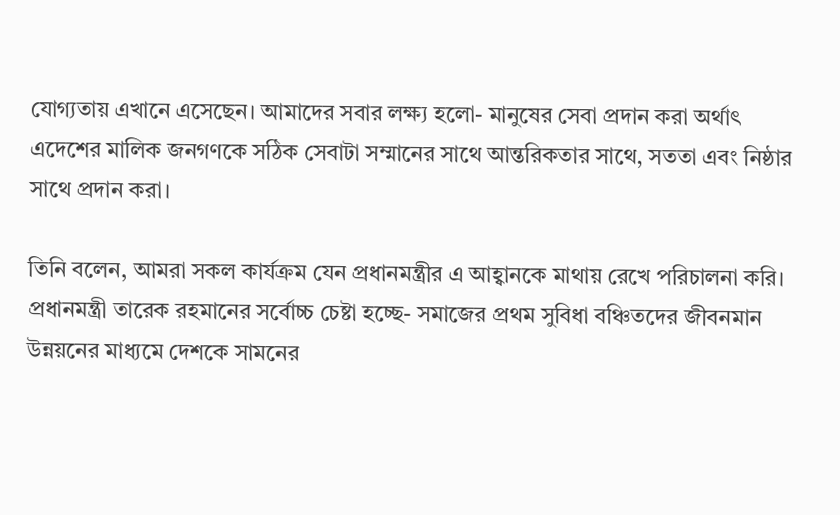যোগ্যতায় এখানে এসেছেন। আমাদের সবার লক্ষ্য হলো- মানুষের সেবা প্রদান করা অর্থাৎ এদেশের মালিক জনগণকে সঠিক সেবাটা সম্মানের সাথে আন্তরিকতার সাথে, সততা এবং নিষ্ঠার সাথে প্রদান করা।

তিনি বলেন, আমরা সকল কার্যক্রম যেন প্রধানমন্ত্রীর এ আহ্বানকে মাথায় রেখে পরিচালনা করি। প্রধানমন্ত্রী তারেক রহমানের সর্বোচ্চ চেষ্টা হচ্ছে- সমাজের প্রথম সুবিধা বঞ্চিতদের জীবনমান উন্নয়নের মাধ্যমে দেশকে সামনের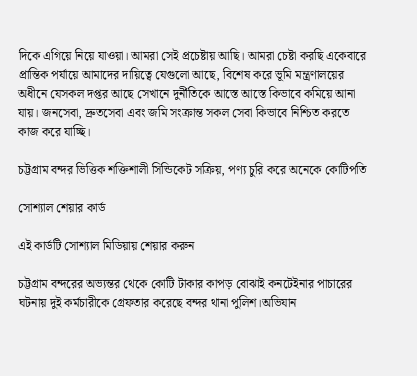দিকে এগিয়ে নিয়ে যাওয়া। আমরা সেই প্রচেষ্টায় আছি। আমরা চেষ্টা করছি একেবারে প্রান্তিক পর্যায়ে আমাদের দায়িত্বে যেগুলো আছে, বিশেষ করে ভূমি মন্ত্রণালয়ের অধীনে যেসকল দপ্তর আছে সেখানে দুর্নীতিকে আস্তে আস্তে কিভাবে কমিয়ে আনা যায়। জনসেবা, দ্রুতসেবা এবং জমি সংক্রান্ত সকল সেবা কিভাবে নিশ্চিত করতে কাজ করে যাচ্ছি।

চট্টগ্রাম বন্দর ভিত্তিক শক্তিশালী সিন্ডিকেট সক্রিয়, পণ্য চুরি করে অনেকে কোটিপতি

সোশ্যাল শেয়ার কার্ড

এই কার্ডটি সোশ্যাল মিডিয়ায় শেয়ার করুন

চট্টগ্রাম বন্দরের অভ্যন্তর থেকে কোটি টাকার কাপড় বোঝাই কনটেইনার পাচারের ঘটনায় দুই কর্মচারীকে গ্রেফতার করেছে বন্দর থানা পুলিশ।অভিযান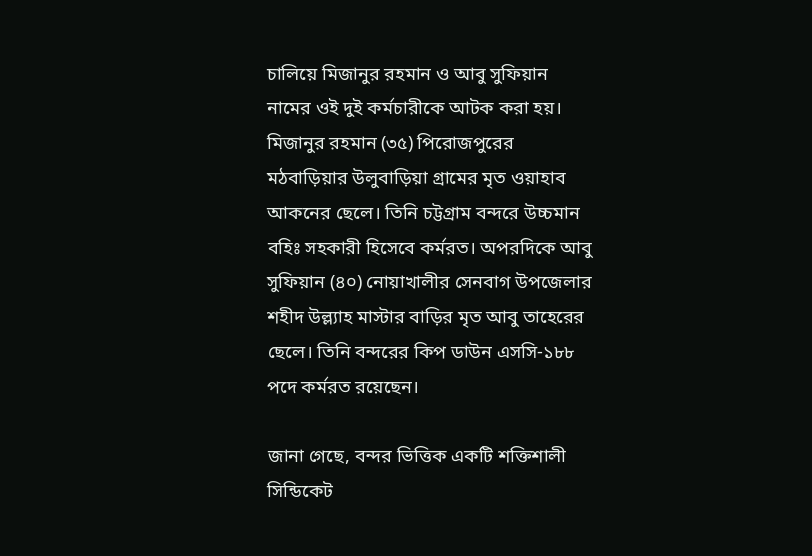চালিয়ে মিজানুর রহমান ও আবু সুফিয়ান নামের ওই দুই কর্মচারীকে আটক করা হয়। মিজানুর রহমান (৩৫) পিরোজপুরের মঠবাড়িয়ার উলুবাড়িয়া গ্রামের মৃত ওয়াহাব আকনের ছেলে। তিনি চট্টগ্রাম বন্দরে উচ্চমান বহিঃ সহকারী হিসেবে কর্মরত। অপরদিকে আবু সুফিয়ান (৪০) নোয়াখালীর সেনবাগ উপজেলার শহীদ উল্ল্যাহ মাস্টার বাড়ির মৃত আবু তাহেরের ছেলে। তিনি বন্দরের কিপ ডাউন এসসি-১৮৮ পদে কর্মরত রয়েছেন।

জানা গেছে, বন্দর ভিত্তিক একটি শক্তিশালী সিন্ডিকেট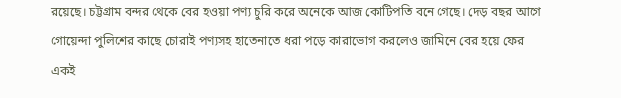রয়েছে। চট্টগ্রাম বন্দর থেকে বের হওয়া পণ্য চুরি করে অনেকে আজ কোটিপতি বনে গেছে। দেড় বছর আগে গোয়েন্দা পুলিশের কাছে চোরাই পণ্যসহ হাতেনাতে ধরা পড়ে কারাভোগ করলেও জামিনে বের হয়ে ফের একই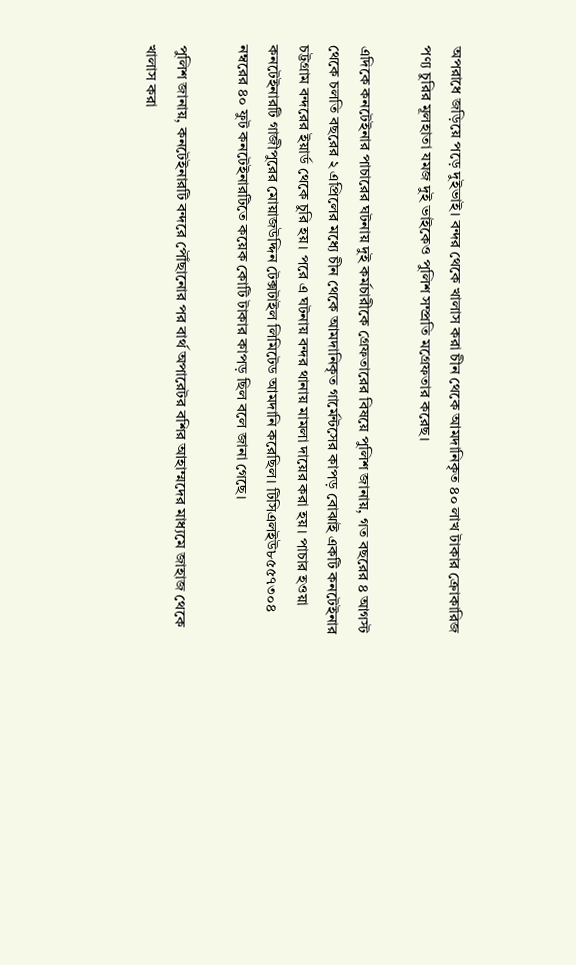অপরাধে জড়িয়ে পড়ে দুইভাই। বন্দর থেকে খালাস করা চীন থেকে আমদানিকৃত ৪০ লাখ টাকার ক্রোকারিজ পণ্য চুরির মূলহাতা যমজ দুই ভাইকেও পুলিশ সম্প্রতি মগ্রেফতার করেছ।

এদিকে কনটেইনার পাচারের ঘটনায় দুই কর্মচারীকে গ্রেফতারের বিষয়ে পুলিশ জানায়, গত বছরের ৪ আগস্ট থেকে চলতি বছরের ২ এপ্রিলের মধ্যে চীন থেকে আমদানিকৃত গার্মেন্টসের কাপড় বোঝাই একটি কনটেইনার চট্টগ্রাম বন্দরের ইয়ার্ড থেকে চুরি হয়। পরে এ ঘটনায় বন্দর থানায় মামলা দায়ের করা হয়। পাচার হওয়া কনটেইনারটি গাজীপুরের মোয়াজউদ্দিন টেক্সটাইল লিমিটেড আমদানি করেছিল। টিসিএলইউ৮৫৫৭৩০৪ নম্বরের ৪০ ফুট কনটেইনারটিতে কয়েক কোটি টাকার কাপড় ছিল বলে জানা গেছে।

পুলিশ জানায়, কনটেইনারটি বন্দরে পৌঁছানোর পর বার্থ অপারেটর বশির আহাম্মদের মাধ্যমে জাহাজ থেকে খালাস করা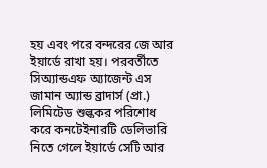হয় এবং পরে বন্দরের জে আর ইয়ার্ডে রাখা হয়। পরবর্তীতে সিঅ্যান্ডএফ অ্যাজেন্ট এস জামান অ্যান্ড ব্রাদার্স (প্রা.) লিমিটেড শুল্ককর পরিশোধ করে কনটেইনারটি ডেলিভারি নিতে গেলে ইয়ার্ডে সেটি আর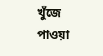খুঁজে পাওয়া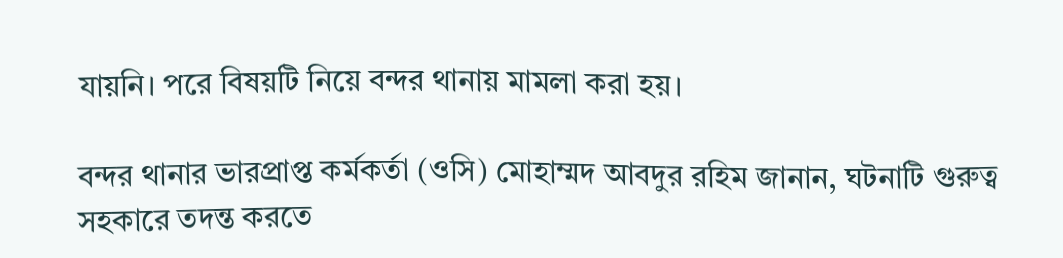যায়নি। পরে বিষয়টি নিয়ে বন্দর থানায় মামলা করা হয়।

বন্দর থানার ভারপ্রাপ্ত কর্মকর্তা (ওসি) মোহাম্মদ আবদুর রহিম জানান, ঘটনাটি গুরুত্ব সহকারে তদন্ত করতে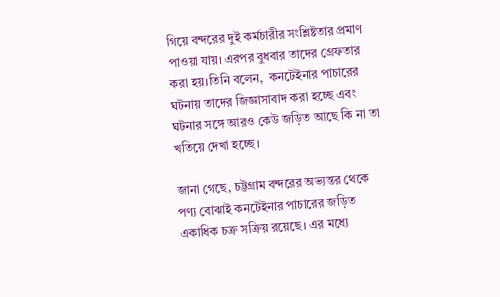গিয়ে বন্দরের দুই কর্মচারীর সংশ্লিষ্টতার প্রমাণ পাওয়া যায়। এরপর বুধবার তাদের গ্রেফতার করা হয়।তিনি বলেন,  কনটেইনার পাচারের ঘটনায় তাদের জিজ্ঞাসাবাদ করা হচ্ছে এবং ঘটনার সঙ্গে আরও কেউ জড়িত আছে কি না তা খতিয়ে দেখা হচ্ছে।

জানা গেছে, চট্টগ্রাম বন্দরের অভ্যন্তর থেকে পণ্য বোঝাই কনটেইনার পাচারের জড়িত একাধিক চক্র সক্রিয় রয়েছে। এর মধ্যে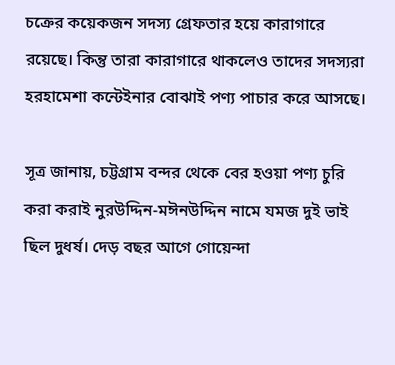চক্রের কয়েকজন সদস্য গ্রেফতার হয়ে কারাগারে রয়েছে। কিন্তু তারা কারাগারে থাকলেও তাদের সদস্যরা হরহামেশা কন্টেইনার বোঝাই পণ্য পাচার করে আসছে।

সূত্র জানায়, চট্টগ্রাম বন্দর থেকে বের হওয়া পণ্য চুরি করা করাই নুরউদ্দিন-মঈনউদ্দিন নামে যমজ দুই ভাই ছিল দুধর্ষ। দেড় বছর আগে গোয়েন্দা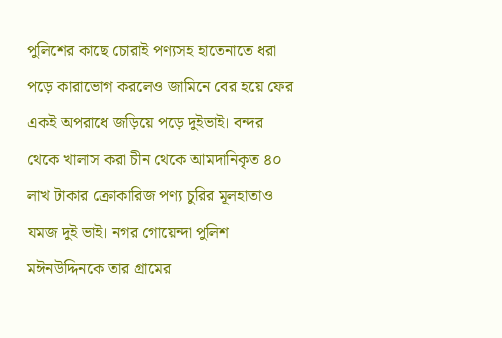পুলিশের কাছে চোরাই পণ্যসহ হাতেনাতে ধরা পড়ে কারাভোগ করলেও জামিনে বের হয়ে ফের একই অপরাধে জড়িয়ে পড়ে দুইভাই। বন্দর থেকে খালাস করা চীন থেকে আমদানিকৃত ৪০ লাখ টাকার ক্রোকারিজ পণ্য চুরির মূলহাতাও যমজ দুই ভাই। নগর গোয়েন্দা পুলিশ মঈনউদ্দিনকে তার গ্রামের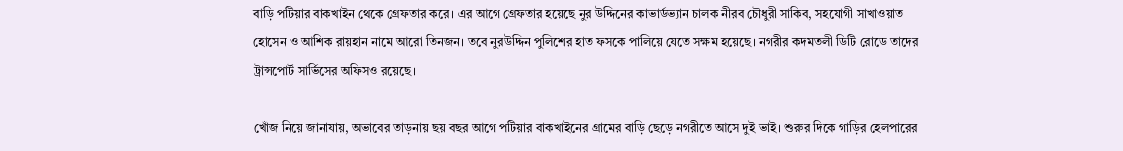বাড়ি পটিয়ার বাকখাইন থেকে গ্রেফতার করে। এর আগে গ্রেফতার হয়েছে নুর উদ্দিনের কাভার্ডভ্যান চালক নীরব চৌধুরী সাকিব, সহযোগী সাখাওয়াত হোসেন ও আশিক রায়হান নামে আরো তিনজন। তবে নুরউদ্দিন পুলিশের হাত ফসকে পালিয়ে যেতে সক্ষম হয়েছে। নগরীর কদমতলী ডিটি রোডে তাদের ট্রান্সপোর্ট সার্ভিসের অফিসও রয়েছে।

খোঁজ নিয়ে জানাযায়, অভাবের তাড়নায় ছয় বছর আগে পটিয়ার বাকখাইনের গ্রামের বাড়ি ছেড়ে নগরীতে আসে দুই ভাই। শুরুর দিকে গাড়ির হেলপারের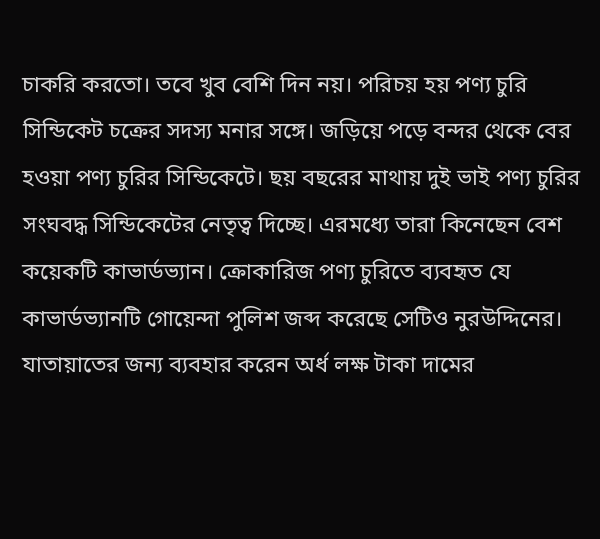চাকরি করতো। তবে খুব বেশি দিন নয়। পরিচয় হয় পণ্য চুরি সিন্ডিকেট চক্রের সদস্য মনার সঙ্গে। জড়িয়ে পড়ে বন্দর থেকে বের হওয়া পণ্য চুরির সিন্ডিকেটে। ছয় বছরের মাথায় দুই ভাই পণ্য চুরির সংঘবদ্ধ সিন্ডিকেটের নেতৃত্ব দিচ্ছে। এরমধ্যে তারা কিনেছেন বেশ কয়েকটি কাভার্ডভ্যান। ক্রোকারিজ পণ্য চুরিতে ব্যবহৃত যে কাভার্ডভ্যানটি গোয়েন্দা পুলিশ জব্দ করেছে সেটিও নুরউদ্দিনের। যাতায়াতের জন্য ব্যবহার করেন অর্ধ লক্ষ টাকা দামের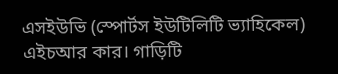এসইউভি (স্পোর্টস ইউটিলিটি ভ্যাহিকেল) এইচআর কার। গাড়িটি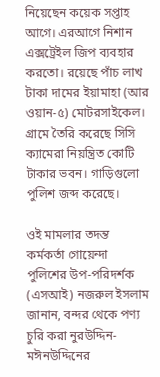নিয়েছেন কয়েক সপ্তাহ আগে। এরআগে নিশান এক্সট্রেইল জিপ ব্যবহার করতো। রয়েছে পাঁচ লাখ টাকা দামের ইয়ামাহা (আর ওয়ান-৫) মোটরসাইকেল। গ্রামে তৈরি করেছে সিসি ক্যামেরা নিয়ন্ত্রিত কোটি টাকার ভবন। গাড়িগুলো পুলিশ জব্দ করেছে।

ওই মামলার তদন্ত কর্মকর্তা গোয়েন্দা পুলিশের উপ-পরিদর্শক (এসআই) নজরুল ইসলাম জানান, বন্দর থেকে পণ্য চুরি করা নুরউদ্দিন-মঈনউদ্দিনের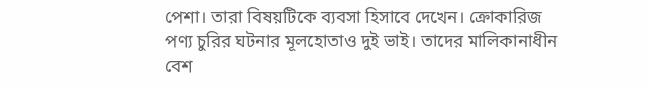পেশা। তারা বিষয়টিকে ব্যবসা হিসাবে দেখেন। ক্রোকারিজ পণ্য চুরির ঘটনার মূলহোতাও দুই ভাই। তাদের মালিকানাধীন বেশ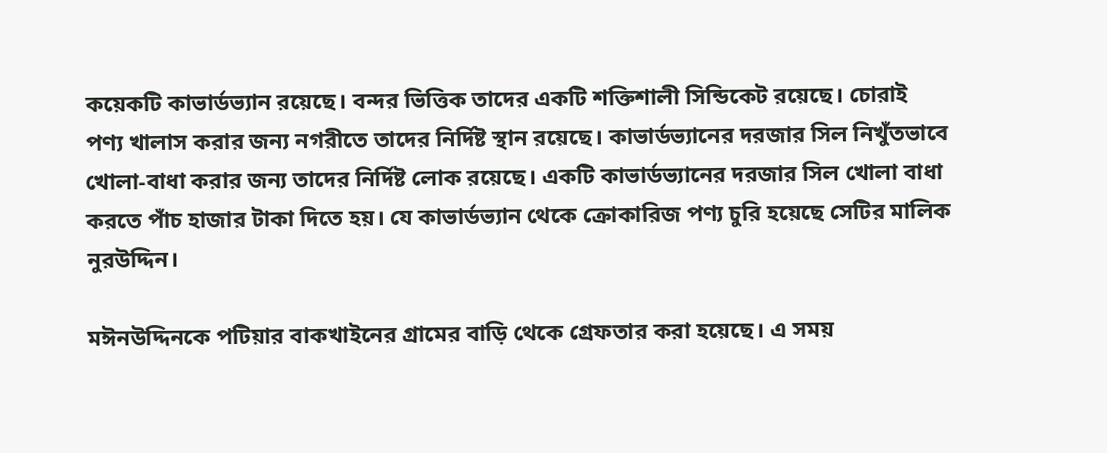কয়েকটি কাভার্ডভ্যান রয়েছে। বন্দর ভিত্তিক তাদের একটি শক্তিশালী সিন্ডিকেট রয়েছে। চোরাই পণ্য খালাস করার জন্য নগরীতে তাদের নির্দিষ্ট স্থান রয়েছে। কাভার্ডভ্যানের দরজার সিল নিখুঁতভাবে খোলা-বাধা করার জন্য তাদের নির্দিষ্ট লোক রয়েছে। একটি কাভার্ডভ্যানের দরজার সিল খোলা বাধা করতে পাঁচ হাজার টাকা দিতে হয়। যে কাভার্ডভ্যান থেকে ক্রোকারিজ পণ্য চুরি হয়েছে সেটির মালিক নুরউদ্দিন।

মঈনউদ্দিনকে পটিয়ার বাকখাইনের গ্রামের বাড়ি থেকে গ্রেফতার করা হয়েছে। এ সময়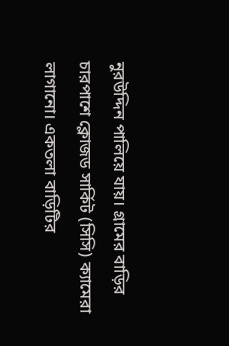নুরউদ্দিন পালিয়ে যায়। গ্রামের বাড়ির চারপাশে ক্লোজড সার্কিট (সিসি) ক্যামেরা লাগানো। একতলা বাড়িটির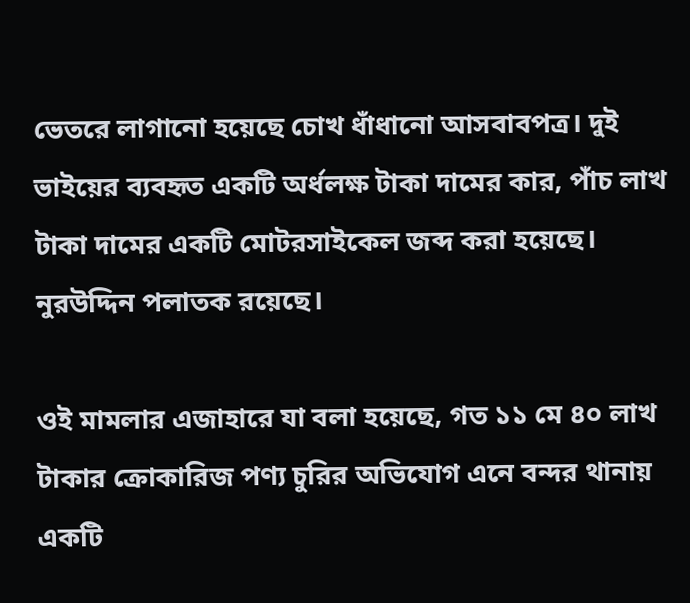ভেতরে লাগানো হয়েছে চোখ ধাঁধানো আসবাবপত্র। দুই ভাইয়ের ব্যবহৃত একটি অর্ধলক্ষ টাকা দামের কার, পাঁচ লাখ টাকা দামের একটি মোটরসাইকেল জব্দ করা হয়েছে। নুরউদ্দিন পলাতক রয়েছে।

ওই মামলার এজাহারে যা বলা হয়েছে, গত ১১ মে ৪০ লাখ টাকার ক্রোকারিজ পণ্য চুরির অভিযোগ এনে বন্দর থানায় একটি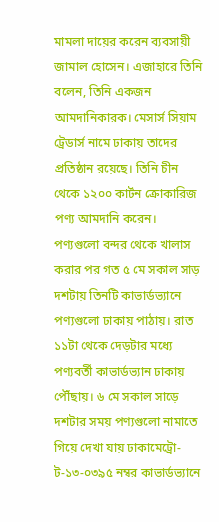মামলা দায়ের করেন ব্যবসায়ী জামাল হোসেন। এজাহারে তিনি বলেন, তিনি একজন আমদানিকারক। মেসার্স সিয়াম ট্রেডার্স নামে ঢাকায় তাদের প্রতিষ্ঠান রয়েছে। তিনি চীন থেকে ১২০০ কার্টন ক্রোকারিজ পণ্য আমদানি করেন। পণ্যগুলো বন্দর থেকে খালাস করার পর গত ৫ মে সকাল সাড় দশটায় তিনটি কাভার্ডভ্যানে পণ্যগুলো ঢাকায় পাঠায়। রাত ১১টা থেকে দেড়টার মধ্যে পণ্যবর্তী কাভার্ডভ্যান ঢাকায় পৌঁছায়। ৬ মে সকাল সাড়ে দশটার সময় পণ্যগুলো নামাতে গিয়ে দেখা যায় ঢাকামেট্রো-ট-১৩-০৩৯৫ নম্বর কাভার্ডভ্যানে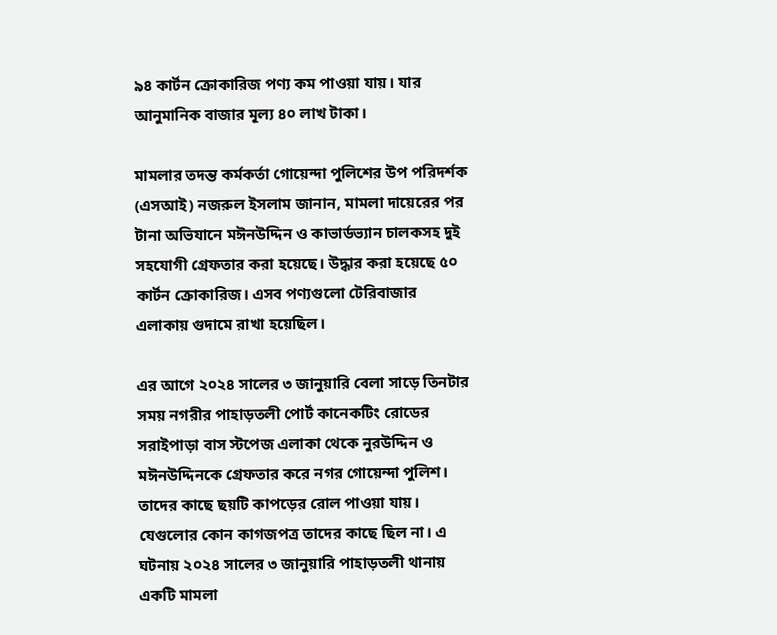৯৪ কার্টন ক্রোকারিজ পণ্য কম পাওয়া যায়। যার আনুমানিক বাজার মূল্য ৪০ লাখ টাকা।

মামলার তদন্ত কর্মকর্তা গোয়েন্দা পুলিশের উপ পরিদর্শক (এসআই) নজরুল ইসলাম জানান, মামলা দায়েরের পর টানা অভিযানে মঈনউদ্দিন ও কাভার্ডভ্যান চালকসহ দুই সহযোগী গ্রেফতার করা হয়েছে। উদ্ধার করা হয়েছে ৫০ কার্টন ক্রোকারিজ। এসব পণ্যগুলো টেরিবাজার এলাকায় গুদামে রাখা হয়েছিল।

এর আগে ২০২৪ সালের ৩ জানুয়ারি বেলা সাড়ে তিনটার সময় নগরীর পাহাড়তলী পোর্ট কানেকটিং রোডের সরাইপাড়া বাস স্টপেজ এলাকা থেকে নুরউদ্দিন ও মঈনউদ্দিনকে গ্রেফতার করে নগর গোয়েন্দা পুলিশ। তাদের কাছে ছয়টি কাপড়ের রোল পাওয়া যায়। যেগুলোর কোন কাগজপত্র তাদের কাছে ছিল না। এ ঘটনায় ২০২৪ সালের ৩ জানুয়ারি পাহাড়তলী থানায় একটি মামলা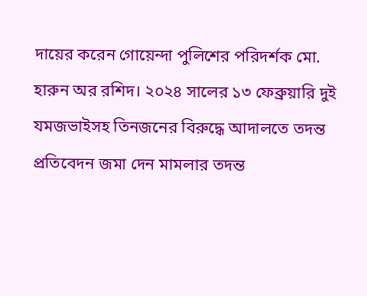দায়ের করেন গোয়েন্দা পুলিশের পরিদর্শক মো. হারুন অর রশিদ। ২০২৪ সালের ১৩ ফেব্রুয়ারি দুই যমজভাইসহ তিনজনের বিরুদ্ধে আদালতে তদন্ত প্রতিবেদন জমা দেন মামলার তদন্ত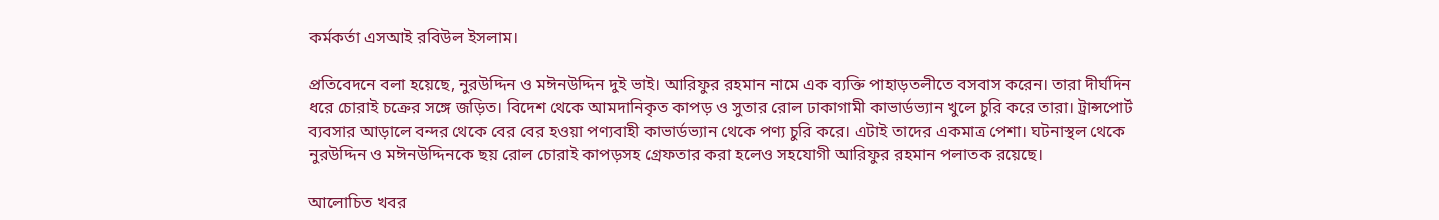কর্মকর্তা এসআই রবিউল ইসলাম।

প্রতিবেদনে বলা হয়েছে, নুরউদ্দিন ও মঈনউদ্দিন দুই ভাই। আরিফুর রহমান নামে এক ব্যক্তি পাহাড়তলীতে বসবাস করেন। তারা দীর্ঘদিন ধরে চোরাই চক্রের সঙ্গে জড়িত। বিদেশ থেকে আমদানিকৃত কাপড় ও সুতার রোল ঢাকাগামী কাভার্ডভ্যান খুলে চুরি করে তারা। ট্রান্সপোর্ট ব্যবসার আড়ালে বন্দর থেকে বের বের হওয়া পণ্যবাহী কাভার্ডভ্যান থেকে পণ্য চুরি করে। এটাই তাদের একমাত্র পেশা। ঘটনাস্থল থেকে নুরউদ্দিন ও মঈনউদ্দিনকে ছয় রোল চোরাই কাপড়সহ গ্রেফতার করা হলেও সহযোগী আরিফুর রহমান পলাতক রয়েছে।

আলোচিত খবর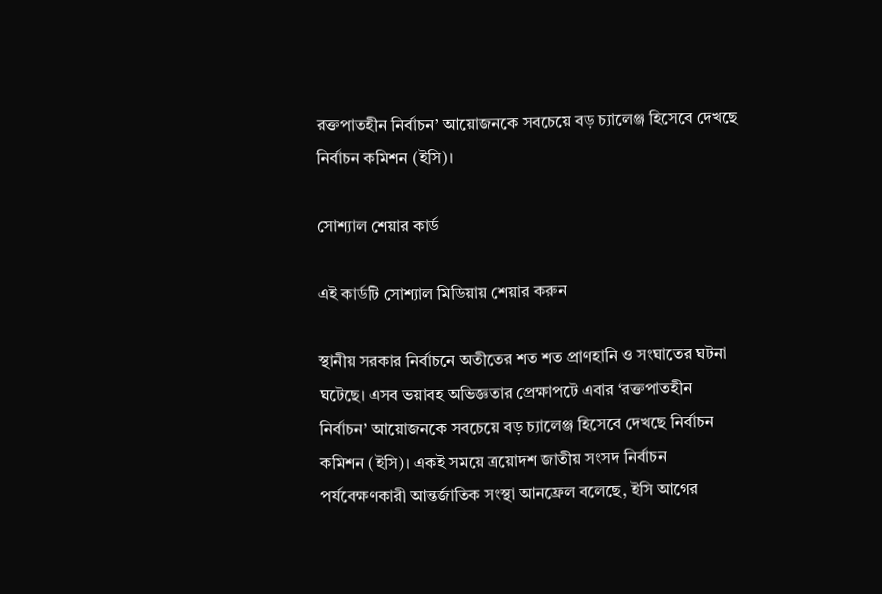রক্তপাতহীন নির্বাচন’ আয়োজনকে সবচেয়ে বড় চ্যালেঞ্জ হিসেবে দেখছে নির্বাচন কমিশন (ইসি)।

সোশ্যাল শেয়ার কার্ড

এই কার্ডটি সোশ্যাল মিডিয়ায় শেয়ার করুন

স্থানীয় সরকার নির্বাচনে অতীতের শত শত প্রাণহানি ও সংঘাতের ঘটনা ঘটেছে। এসব ভয়াবহ অভিজ্ঞতার প্রেক্ষাপটে এবার ‘রক্তপাতহীন নির্বাচন’ আয়োজনকে সবচেয়ে বড় চ্যালেঞ্জ হিসেবে দেখছে নির্বাচন কমিশন (ইসি)। একই সময়ে ত্রয়োদশ জাতীয় সংসদ নির্বাচন পর্যবেক্ষণকারী আন্তর্জাতিক সংস্থা আনফ্রেল বলেছে, ইসি আগের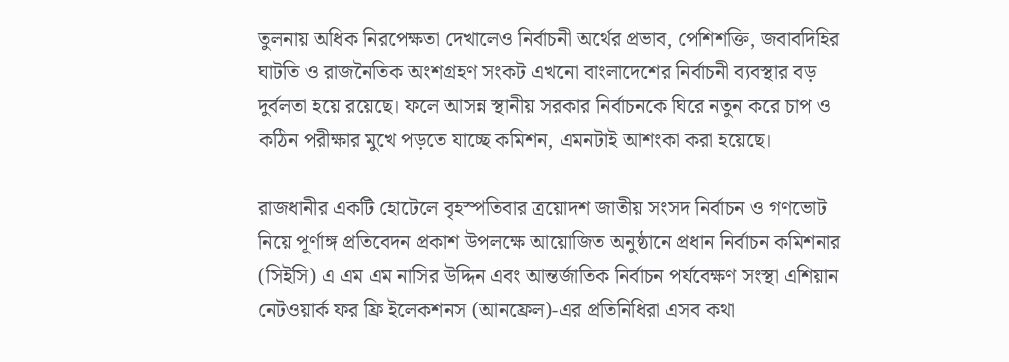তুলনায় অধিক নিরপেক্ষতা দেখালেও নির্বাচনী অর্থের প্রভাব, পেশিশক্তি, জবাবদিহির ঘাটতি ও রাজনৈতিক অংশগ্রহণ সংকট এখনো বাংলাদেশের নির্বাচনী ব্যবস্থার বড় দুর্বলতা হয়ে রয়েছে। ফলে আসন্ন স্থানীয় সরকার নির্বাচনকে ঘিরে নতুন করে চাপ ও কঠিন পরীক্ষার মুখে পড়তে যাচ্ছে কমিশন, এমনটাই আশংকা করা হয়েছে।

রাজধানীর একটি হোটেলে বৃহস্পতিবার ত্রয়োদশ জাতীয় সংসদ নির্বাচন ও গণভোট নিয়ে পূর্ণাঙ্গ প্রতিবেদন প্রকাশ উপলক্ষে আয়োজিত অনুষ্ঠানে প্রধান নির্বাচন কমিশনার (সিইসি) এ এম এম নাসির উদ্দিন এবং আন্তর্জাতিক নির্বাচন পর্যবেক্ষণ সংস্থা এশিয়ান নেটওয়ার্ক ফর ফ্রি ইলেকশনস (আনফ্রেল)-এর প্রতিনিধিরা এসব কথা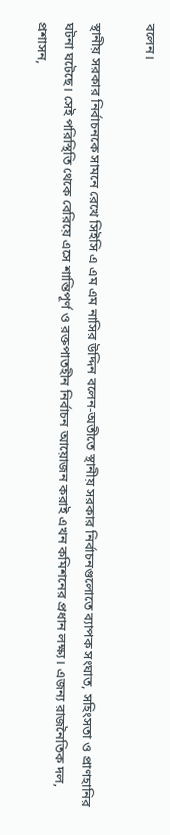বলেন।

স্থানীয় সরকার নির্বাচনকে সামনে রেখে সিইসি এ এম এম নাসির উদ্দিন বলেন-অতীতে স্থানীয় সরকার নির্বাচনগুলোতে ব্যাপক সংঘাত, সহিংসতা ও প্রাণহানির ঘটনা ঘটেছে। সেই পরিস্থিতি থেকে বেরিয়ে এসে শান্তিপূর্ণ ও রক্তপাতহীন নির্বাচন আয়োজন করাই এখন কমিশনের প্রধান লক্ষ্য। এজন্য রাজনৈতিক দল, প্রশাসন,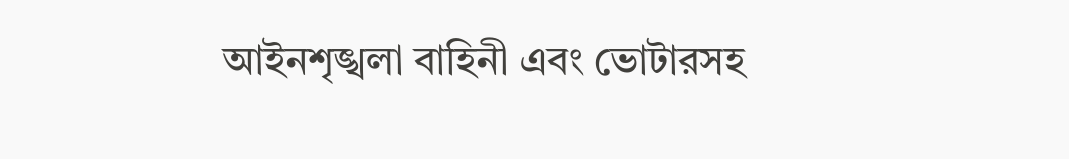আইনশৃঙ্খলা বাহিনী এবং ভোটারসহ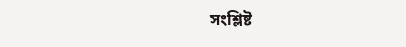সংশ্লিষ্ট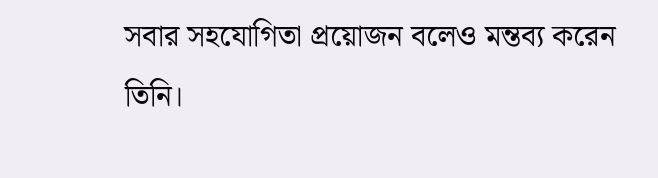সবার সহযোগিতা প্রয়োজন বলেও মন্তব্য করেন তিনি।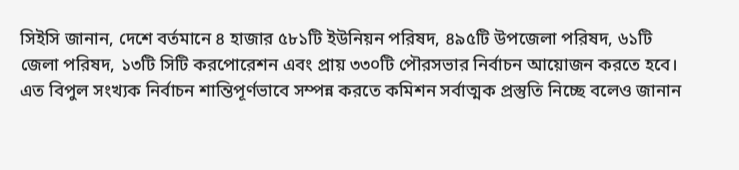সিইসি জানান, দেশে বর্তমানে ৪ হাজার ৫৮১টি ইউনিয়ন পরিষদ, ৪৯৫টি উপজেলা পরিষদ, ৬১টি জেলা পরিষদ, ১৩টি সিটি করপোরেশন এবং প্রায় ৩৩০টি পৌরসভার নির্বাচন আয়োজন করতে হবে। এত বিপুল সংখ্যক নির্বাচন শান্তিপূর্ণভাবে সম্পন্ন করতে কমিশন সর্বাত্মক প্রস্তুতি নিচ্ছে বলেও জানান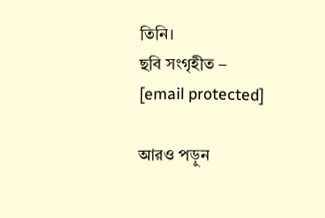তিনি।
ছবি সংগৃহীত –
[email protected]

আরও পড়ুন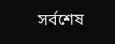সর্বশেষ